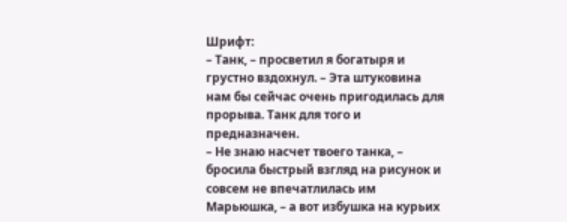Шрифт:
– Танк, – просветил я богатыря и грустно вздохнул. – Эта штуковина нам бы сейчас очень пригодилась для прорыва. Танк для того и предназначен.
– Не знаю насчет твоего танка, – бросила быстрый взгляд на рисунок и совсем не впечатлилась им Марьюшка, – а вот избушка на курьих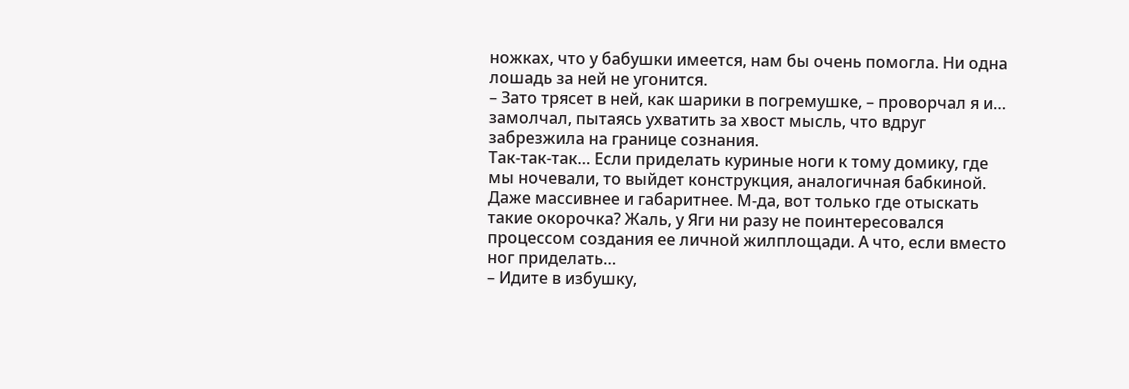ножках, что у бабушки имеется, нам бы очень помогла. Ни одна лошадь за ней не угонится.
– Зато трясет в ней, как шарики в погремушке, – проворчал я и… замолчал, пытаясь ухватить за хвост мысль, что вдруг забрезжила на границе сознания.
Так-так-так… Если приделать куриные ноги к тому домику, где мы ночевали, то выйдет конструкция, аналогичная бабкиной. Даже массивнее и габаритнее. М-да, вот только где отыскать такие окорочка? Жаль, у Яги ни разу не поинтересовался процессом создания ее личной жилплощади. А что, если вместо ног приделать…
– Идите в избушку,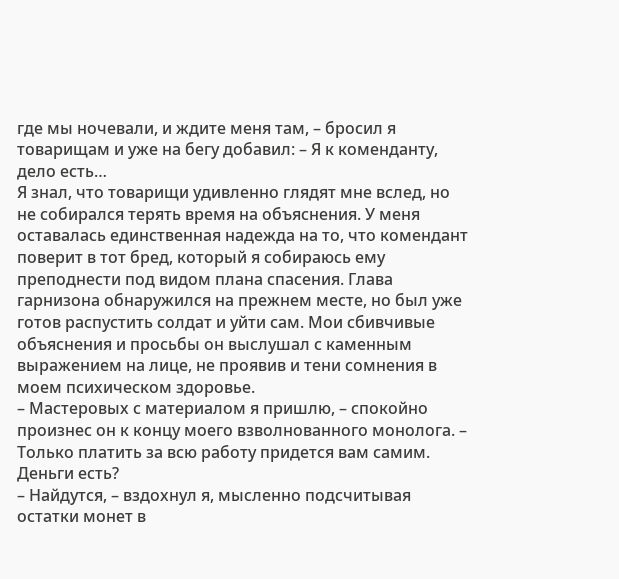где мы ночевали, и ждите меня там, – бросил я товарищам и уже на бегу добавил: – Я к коменданту, дело есть…
Я знал, что товарищи удивленно глядят мне вслед, но не собирался терять время на объяснения. У меня оставалась единственная надежда на то, что комендант поверит в тот бред, который я собираюсь ему преподнести под видом плана спасения. Глава гарнизона обнаружился на прежнем месте, но был уже готов распустить солдат и уйти сам. Мои сбивчивые объяснения и просьбы он выслушал с каменным выражением на лице, не проявив и тени сомнения в моем психическом здоровье.
– Мастеровых с материалом я пришлю, – спокойно произнес он к концу моего взволнованного монолога. – Только платить за всю работу придется вам самим. Деньги есть?
– Найдутся, – вздохнул я, мысленно подсчитывая остатки монет в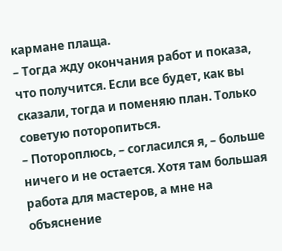кармане плаща.
– Тогда жду окончания работ и показа, что получится. Если все будет, как вы сказали, тогда и поменяю план. Только советую поторопиться.
– Потороплюсь, – согласился я, – больше ничего и не остается. Хотя там большая работа для мастеров, а мне на объяснение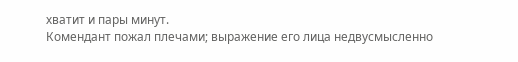хватит и пары минут.
Комендант пожал плечами; выражение его лица недвусмысленно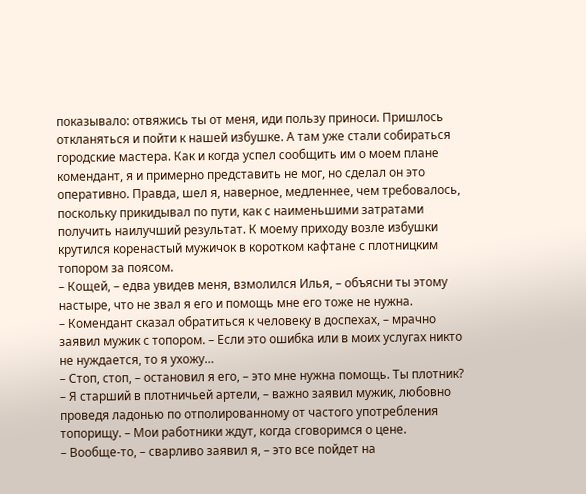показывало: отвяжись ты от меня, иди пользу приноси. Пришлось откланяться и пойти к нашей избушке. А там уже стали собираться городские мастера. Как и когда успел сообщить им о моем плане комендант, я и примерно представить не мог, но сделал он это оперативно. Правда, шел я, наверное, медленнее, чем требовалось, поскольку прикидывал по пути, как с наименьшими затратами получить наилучший результат. К моему приходу возле избушки крутился коренастый мужичок в коротком кафтане с плотницким топором за поясом.
– Кощей, – едва увидев меня, взмолился Илья, – объясни ты этому настыре, что не звал я его и помощь мне его тоже не нужна.
– Комендант сказал обратиться к человеку в доспехах, – мрачно заявил мужик с топором. – Если это ошибка или в моих услугах никто не нуждается, то я ухожу…
– Стоп, стоп, – остановил я его, – это мне нужна помощь. Ты плотник?
– Я старший в плотничьей артели, – важно заявил мужик, любовно проведя ладонью по отполированному от частого употребления топорищу. – Мои работники ждут, когда сговоримся о цене.
– Вообще-то, – сварливо заявил я, – это все пойдет на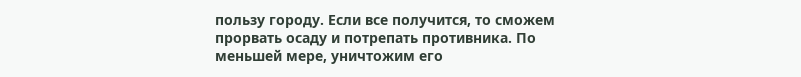пользу городу. Если все получится, то сможем прорвать осаду и потрепать противника. По меньшей мере, уничтожим его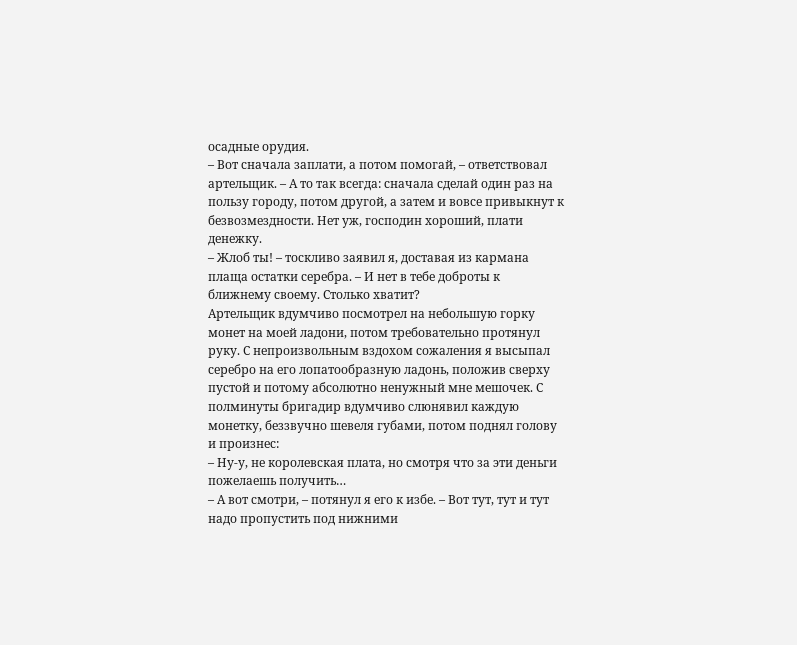осадные орудия.
– Вот сначала заплати, а потом помогай, – ответствовал артельщик. – А то так всегда: сначала сделай один раз на пользу городу, потом другой, а затем и вовсе привыкнут к безвозмездности. Нет уж, господин хороший, плати денежку.
– Жлоб ты! – тоскливо заявил я, доставая из кармана плаща остатки серебра. – И нет в тебе доброты к ближнему своему. Столько хватит?
Артельщик вдумчиво посмотрел на небольшую горку монет на моей ладони, потом требовательно протянул руку. С непроизвольным вздохом сожаления я высыпал серебро на его лопатообразную ладонь, положив сверху пустой и потому абсолютно ненужный мне мешочек. С полминуты бригадир вдумчиво слюнявил каждую монетку, беззвучно шевеля губами, потом поднял голову и произнес:
– Ну-у, не королевская плата, но смотря что за эти деньги пожелаешь получить…
– А вот смотри, – потянул я его к избе. – Вот тут, тут и тут надо пропустить под нижними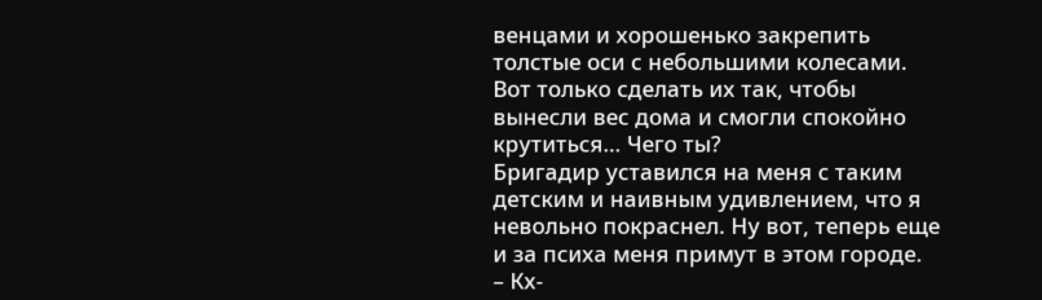венцами и хорошенько закрепить толстые оси с небольшими колесами. Вот только сделать их так, чтобы вынесли вес дома и смогли спокойно крутиться… Чего ты?
Бригадир уставился на меня с таким детским и наивным удивлением, что я невольно покраснел. Ну вот, теперь еще и за психа меня примут в этом городе.
– Кх-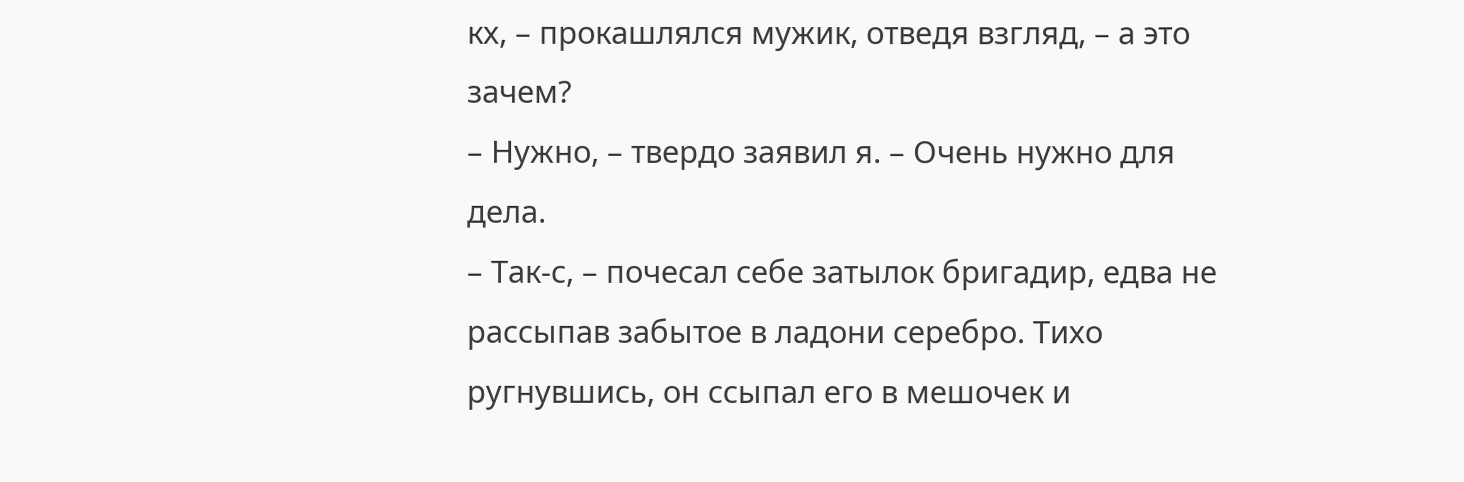кх, – прокашлялся мужик, отведя взгляд, – а это зачем?
– Нужно, – твердо заявил я. – Очень нужно для дела.
– Так-с, – почесал себе затылок бригадир, едва не рассыпав забытое в ладони серебро. Тихо ругнувшись, он ссыпал его в мешочек и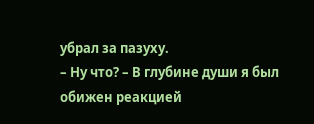убрал за пазуху.
– Ну что? – В глубине души я был обижен реакцией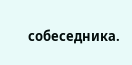собеседника.